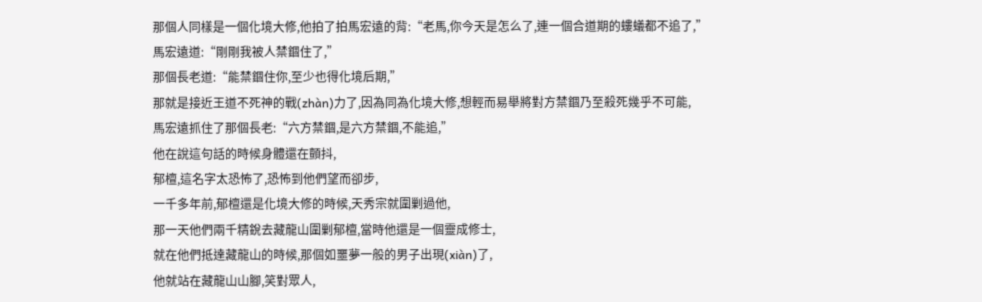那個人同樣是一個化境大修,他拍了拍馬宏遠的背:“老馬,你今天是怎么了,連一個合道期的螻蟻都不追了,”
馬宏遠道:“剛剛我被人禁錮住了,”
那個長老道:“能禁錮住你,至少也得化境后期,”
那就是接近王道不死神的戰(zhàn)力了,因為同為化境大修,想輕而易舉將對方禁錮乃至殺死幾乎不可能,
馬宏遠抓住了那個長老:“六方禁錮,是六方禁錮,不能追,”
他在說這句話的時候身體還在顫抖,
郁檀,這名字太恐怖了,恐怖到他們望而卻步,
一千多年前,郁檀還是化境大修的時候,天秀宗就圍剿過他,
那一天他們兩千精銳去藏龍山圍剿郁檀,當時他還是一個靈成修士,
就在他們抵達藏龍山的時候,那個如噩夢一般的男子出現(xiàn)了,
他就站在藏龍山山腳,笑對眾人,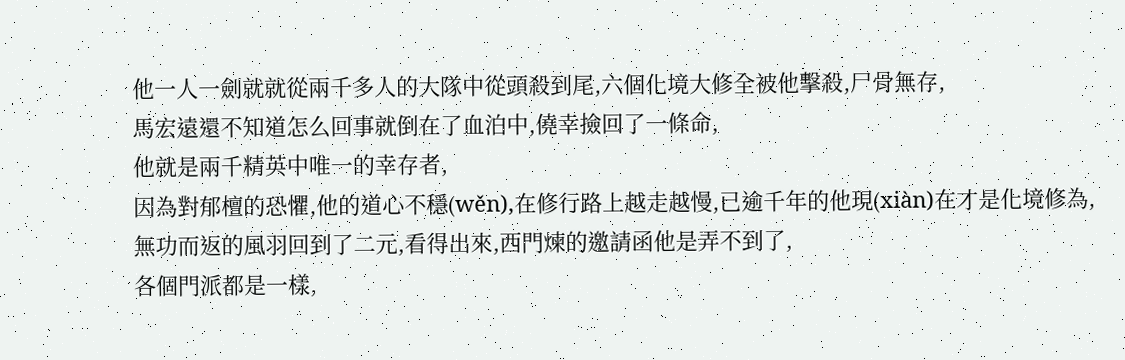他一人一劍就就從兩千多人的大隊中從頭殺到尾,六個化境大修全被他擊殺,尸骨無存,
馬宏遠還不知道怎么回事就倒在了血泊中,僥幸撿回了一條命,
他就是兩千精英中唯一的幸存者,
因為對郁檀的恐懼,他的道心不穩(wěn),在修行路上越走越慢,已逾千年的他現(xiàn)在才是化境修為,
無功而返的風羽回到了二元,看得出來,西門煉的邀請函他是弄不到了,
各個門派都是一樣,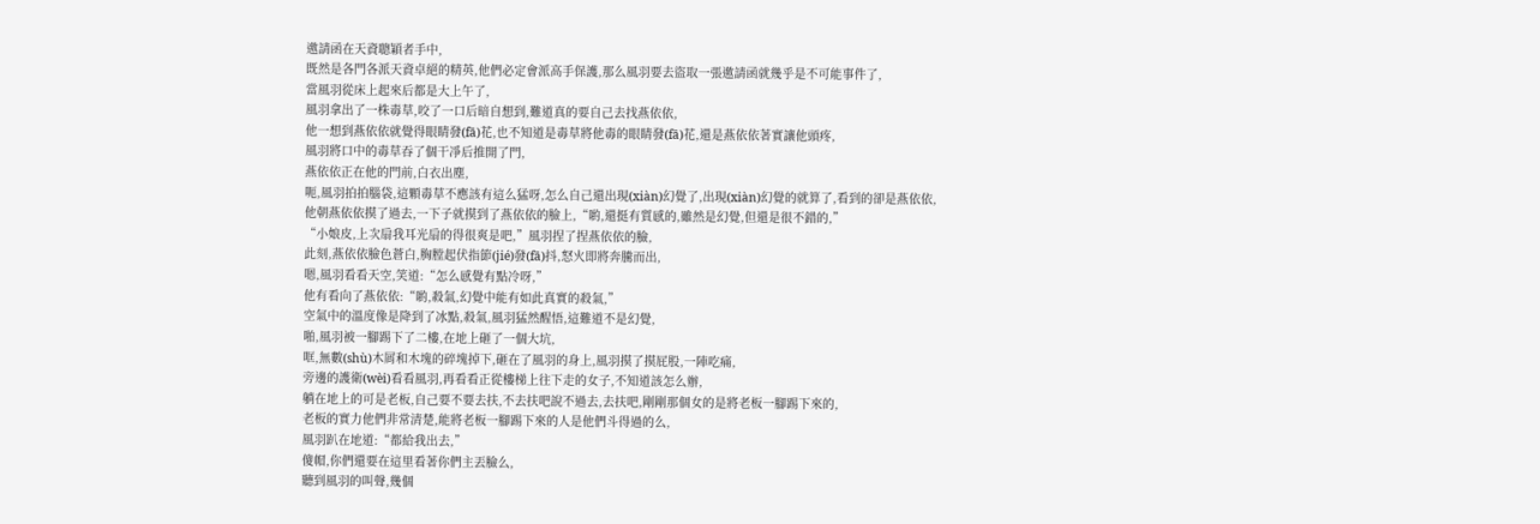邀請函在天資聰穎者手中,
既然是各門各派天資卓絕的精英,他們必定會派高手保護,那么風羽要去盜取一張邀請函就幾乎是不可能事件了,
當風羽從床上起來后都是大上午了,
風羽拿出了一株毒草,咬了一口后暗自想到,難道真的要自己去找燕依依,
他一想到燕依依就覺得眼睛發(fā)花,也不知道是毒草將他毒的眼睛發(fā)花,還是燕依依著實讓他頭疼,
風羽將口中的毒草吞了個干凈后推開了門,
燕依依正在他的門前,白衣出塵,
呃,風羽拍拍腦袋,這顆毒草不應該有這么猛呀,怎么自己還出現(xiàn)幻覺了,出現(xiàn)幻覺的就算了,看到的卻是燕依依,
他朝燕依依摸了過去,一下子就摸到了燕依依的臉上,“喲,還挺有質感的,雖然是幻覺,但還是很不錯的,”
“小娘皮,上次扇我耳光扇的得很爽是吧,”風羽捏了捏燕依依的臉,
此刻,燕依依臉色蒼白,胸膛起伏指節(jié)發(fā)抖,怒火即將奔騰而出,
嗯,風羽看看天空,笑道:“怎么感覺有點冷呀,”
他有看向了燕依依:“喲,殺氣,幻覺中能有如此真實的殺氣,”
空氣中的溫度像是降到了冰點,殺氣,風羽猛然醒悟,這難道不是幻覺,
啪,風羽被一腳踢下了二樓,在地上砸了一個大坑,
哐,無數(shù)木屑和木塊的碎塊掉下,砸在了風羽的身上,風羽摸了摸屁股,一陣吃痛,
旁邊的護衛(wèi)看看風羽,再看看正從樓梯上往下走的女子,不知道該怎么辦,
躺在地上的可是老板,自己要不要去扶,不去扶吧說不過去,去扶吧,剛剛那個女的是將老板一腳踢下來的,
老板的實力他們非常清楚,能將老板一腳踢下來的人是他們斗得過的么,
風羽趴在地道:“都給我出去,”
傻帽,你們還要在這里看著你們主丟臉么,
聽到風羽的叫聲,幾個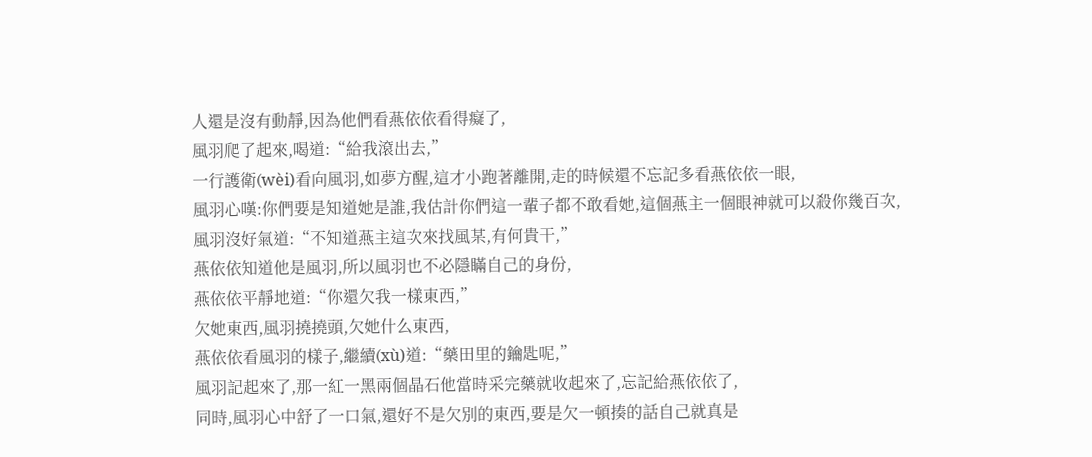人還是沒有動靜,因為他們看燕依依看得癡了,
風羽爬了起來,喝道:“給我滾出去,”
一行護衛(wèi)看向風羽,如夢方醒,這才小跑著離開,走的時候還不忘記多看燕依依一眼,
風羽心嘆:你們要是知道她是誰,我估計你們這一輩子都不敢看她,這個燕主一個眼神就可以殺你幾百次,
風羽沒好氣道:“不知道燕主這次來找風某,有何貴干,”
燕依依知道他是風羽,所以風羽也不必隱瞞自己的身份,
燕依依平靜地道:“你還欠我一樣東西,”
欠她東西,風羽撓撓頭,欠她什么東西,
燕依依看風羽的樣子,繼續(xù)道:“藥田里的鑰匙呢,”
風羽記起來了,那一紅一黑兩個晶石他當時采完藥就收起來了,忘記給燕依依了,
同時,風羽心中舒了一口氣,還好不是欠別的東西,要是欠一頓揍的話自己就真是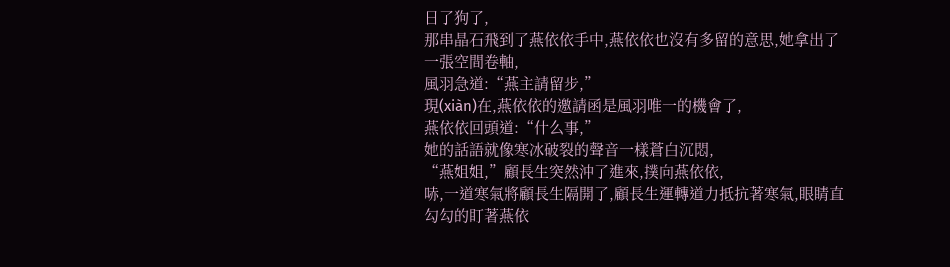日了狗了,
那串晶石飛到了燕依依手中,燕依依也沒有多留的意思,她拿出了一張空間卷軸,
風羽急道:“燕主請留步,”
現(xiàn)在,燕依依的邀請函是風羽唯一的機會了,
燕依依回頭道:“什么事,”
她的話語就像寒冰破裂的聲音一樣蒼白沉悶,
“燕姐姐,”顧長生突然沖了進來,撲向燕依依,
哧,一道寒氣將顧長生隔開了,顧長生運轉道力抵抗著寒氣,眼睛直勾勾的盯著燕依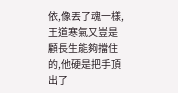依,像丟了魂一樣,
王道寒氣又豈是顧長生能夠擋住的,他硬是把手頂出了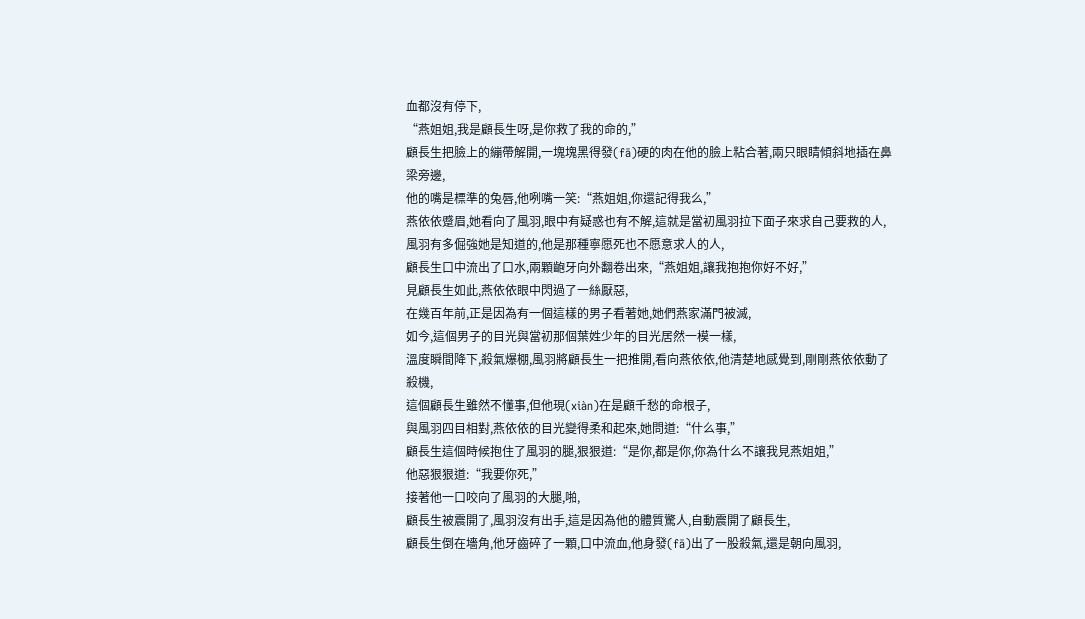血都沒有停下,
“燕姐姐,我是顧長生呀,是你救了我的命的,”
顧長生把臉上的繃帶解開,一塊塊黑得發(fā)硬的肉在他的臉上粘合著,兩只眼睛傾斜地插在鼻梁旁邊,
他的嘴是標準的兔唇,他咧嘴一笑:“燕姐姐,你還記得我么,”
燕依依蹙眉,她看向了風羽,眼中有疑惑也有不解,這就是當初風羽拉下面子來求自己要救的人,
風羽有多倔強她是知道的,他是那種寧愿死也不愿意求人的人,
顧長生口中流出了口水,兩顆齙牙向外翻卷出來,“燕姐姐,讓我抱抱你好不好,”
見顧長生如此,燕依依眼中閃過了一絲厭惡,
在幾百年前,正是因為有一個這樣的男子看著她,她們燕家滿門被滅,
如今,這個男子的目光與當初那個葉姓少年的目光居然一模一樣,
溫度瞬間降下,殺氣爆棚,風羽將顧長生一把推開,看向燕依依,他清楚地感覺到,剛剛燕依依動了殺機,
這個顧長生雖然不懂事,但他現(xiàn)在是顧千愁的命根子,
與風羽四目相對,燕依依的目光變得柔和起來,她問道:“什么事,”
顧長生這個時候抱住了風羽的腿,狠狠道:“是你,都是你,你為什么不讓我見燕姐姐,”
他惡狠狠道:“我要你死,”
接著他一口咬向了風羽的大腿,啪,
顧長生被震開了,風羽沒有出手,這是因為他的體質驚人,自動震開了顧長生,
顧長生倒在墻角,他牙齒碎了一顆,口中流血,他身發(fā)出了一股殺氣,還是朝向風羽,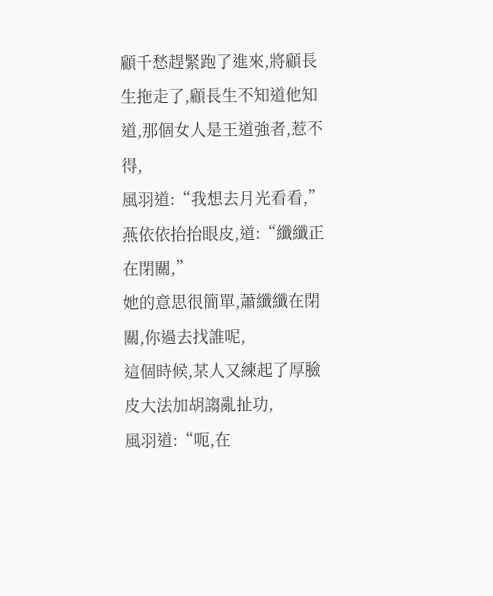顧千愁趕緊跑了進來,將顧長生拖走了,顧長生不知道他知道,那個女人是王道強者,惹不得,
風羽道:“我想去月光看看,”
燕依依抬抬眼皮,道:“纖纖正在閉關,”
她的意思很簡單,蕭纖纖在閉關,你過去找誰呢,
這個時候,某人又練起了厚臉皮大法加胡謅亂扯功,
風羽道:“呃,在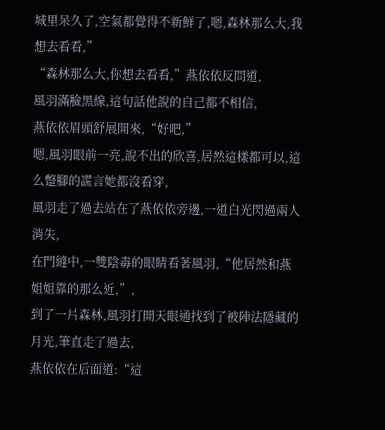城里呆久了,空氣都覺得不新鮮了,嗯,森林那么大,我想去看看,”
“森林那么大,你想去看看,”燕依依反問道,
風羽滿臉黑線,這句話他說的自己都不相信,
燕依依眉頭舒展開來,“好吧,”
嗯,風羽眼前一亮,說不出的欣喜,居然這樣都可以,這么蹩腳的謊言她都沒看穿,
風羽走了過去站在了燕依依旁邊,一道白光閃過兩人消失,
在門縫中,一雙陰毒的眼睛看著風羽,“他居然和燕姐姐靠的那么近,”,
到了一片森林,風羽打開天眼通找到了被陣法隱藏的月光,筆直走了過去,
燕依依在后面道:“這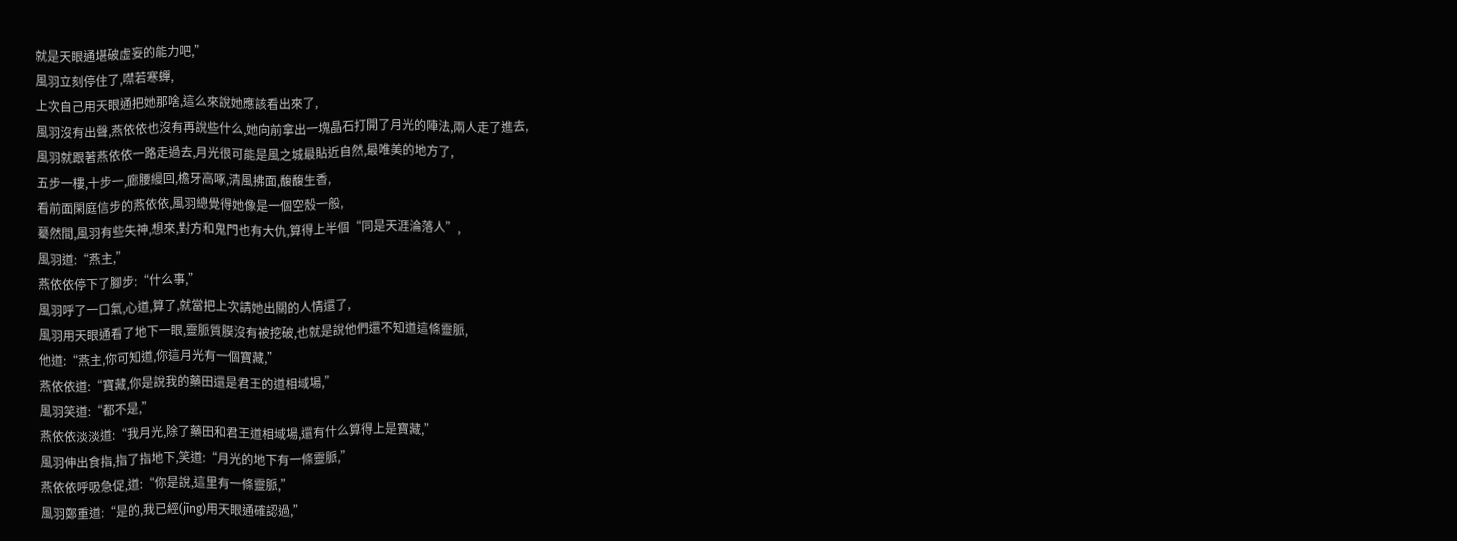就是天眼通堪破虛妄的能力吧,”
風羽立刻停住了,噤若寒蟬,
上次自己用天眼通把她那啥,這么來說她應該看出來了,
風羽沒有出聲,燕依依也沒有再說些什么,她向前拿出一塊晶石打開了月光的陣法,兩人走了進去,
風羽就跟著燕依依一路走過去,月光很可能是風之城最貼近自然,最唯美的地方了,
五步一樓,十步一,廊腰縵回,檐牙高啄,清風拂面,馥馥生香,
看前面閑庭信步的燕依依,風羽總覺得她像是一個空殼一般,
驀然間,風羽有些失神,想來,對方和鬼門也有大仇,算得上半個“同是天涯淪落人”,
風羽道:“燕主,”
燕依依停下了腳步:“什么事,”
風羽呼了一口氣,心道,算了,就當把上次請她出關的人情還了,
風羽用天眼通看了地下一眼,靈脈質膜沒有被挖破,也就是說他們還不知道這條靈脈,
他道:“燕主,你可知道,你這月光有一個寶藏,”
燕依依道:“寶藏,你是說我的藥田還是君王的道相域場,”
風羽笑道:“都不是,”
燕依依淡淡道:“我月光,除了藥田和君王道相域場,還有什么算得上是寶藏,”
風羽伸出食指,指了指地下,笑道:“月光的地下有一條靈脈,”
燕依依呼吸急促,道:“你是說,這里有一條靈脈,”
風羽鄭重道:“是的,我已經(jīng)用天眼通確認過,”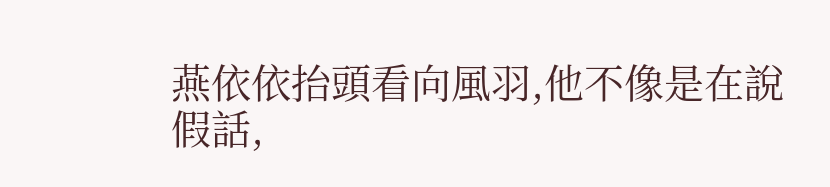燕依依抬頭看向風羽,他不像是在說假話,